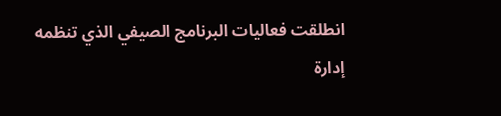انطلقت فعاليات البرنامج الصيفي الذي تنظمه إدارة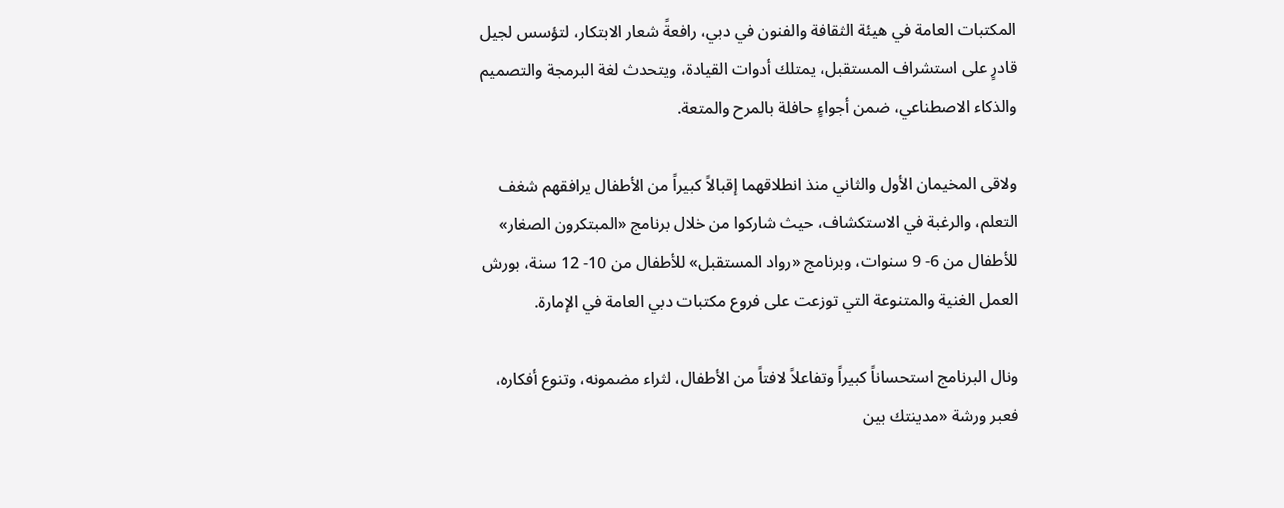المكتبات العامة في هيئة الثقافة والفنون في دبي، رافعةً شعار الابتكار، لتؤسس لجيل قادرٍ على استشراف المستقبل، يمتلك أدوات القيادة، ويتحدث لغة البرمجة والتصميم والذكاء الاصطناعي، ضمن أجواءٍ حافلة بالمرح والمتعة.

ولاقى المخيمان الأول والثاني منذ انطلاقهما إقبالاً كبيراً من الأطفال يرافقهم شغف التعلم، والرغبة في الاستكشاف، حيث شاركوا من خلال برنامج «المبتكرون الصغار» للأطفال من 6- 9 سنوات، وبرنامج «رواد المستقبل» للأطفال من 10- 12 سنة، بورش العمل الغنية والمتنوعة التي توزعت على فروع مكتبات دبي العامة في الإمارة.

ونال البرنامج استحساناً كبيراً وتفاعلاً لافتاً من الأطفال، لثراء مضمونه، وتنوع أفكاره، فعبر ورشة «مدينتك بين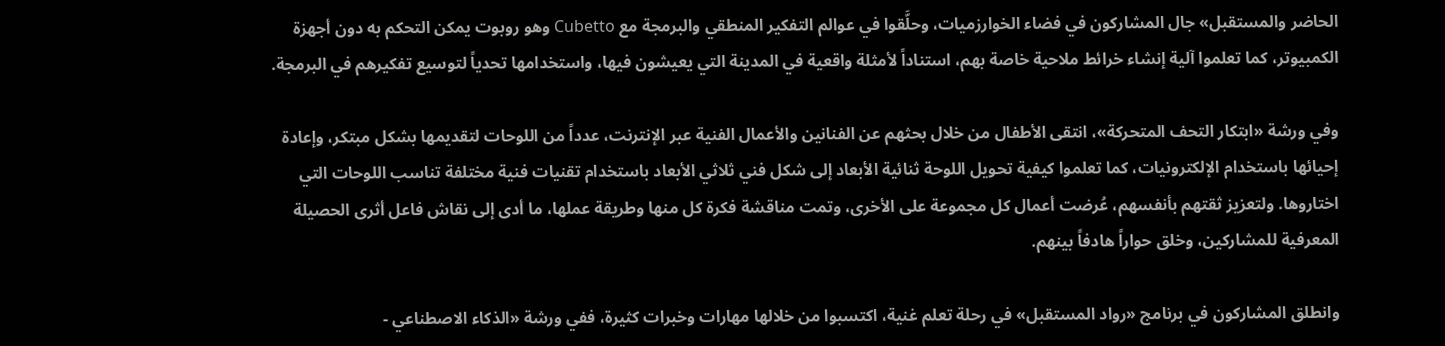الحاضر والمستقبل» جال المشاركون في فضاء الخوارزميات، وحلَّقوا في عوالم التفكير المنطقي والبرمجة مع Cubetto وهو روبوت يمكن التحكم به دون أجهزة الكمبيوتر، كما تعلموا آلية إنشاء خرائط ملاحية خاصة بهم، استناداً لأمثلة واقعية في المدينة التي يعيشون فيها، واستخدامها تحدياً لتوسيع تفكيرهم في البرمجة.

وفي ورشة «ابتكار التحف المتحركة»، انتقى الأطفال من خلال بحثهم عن الفنانين والأعمال الفنية عبر الإنترنت، عدداً من اللوحات لتقديمها بشكل مبتكر، وإعادة إحيائها باستخدام الإلكترونيات، كما تعلموا كيفية تحويل اللوحة ثنائية الأبعاد إلى شكل فني ثلاثي الأبعاد باستخدام تقنيات فنية مختلفة تناسب اللوحات التي اختاروها. ولتعزيز ثقتهم بأنفسهم، عُرضت أعمال كل مجموعة على الأخرى، وتمت مناقشة فكرة كل منها وطريقة عملها، ما أدى إلى نقاش فاعل أثرى الحصيلة المعرفية للمشاركين، وخلق حواراً هادفاً بينهم.

وانطلق المشاركون في برنامج «رواد المستقبل» في رحلة تعلم غنية، اكتسبوا من خلالها مهارات وخبرات كثيرة، ففي ورشة «الذكاء الاصطناعي -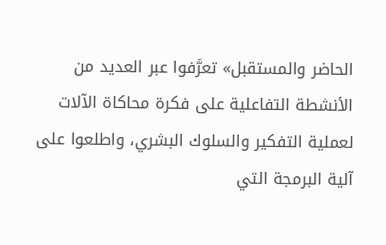الحاضر والمستقبل» تعرَّفوا عبر العديد من الأنشطة التفاعلية على فكرة محاكاة الآلات لعملية التفكير والسلوك البشري، واطلعوا على آلية البرمجة التي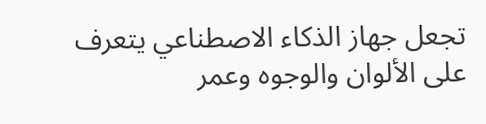تجعل جهاز الذكاء الاصطناعي يتعرف على الألوان والوجوه وعمر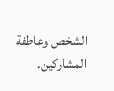الشخص وعاطفة المشاركين.